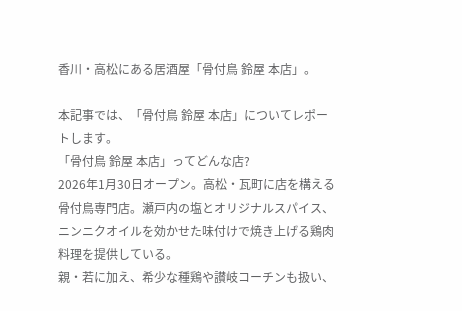香川・高松にある居酒屋「骨付鳥 鈴屋 本店」。

本記事では、「骨付鳥 鈴屋 本店」についてレポートします。
「骨付鳥 鈴屋 本店」ってどんな店?
2026年1月30日オープン。高松・瓦町に店を構える骨付鳥専門店。瀬戸内の塩とオリジナルスパイス、ニンニクオイルを効かせた味付けで焼き上げる鶏肉料理を提供している。
親・若に加え、希少な種鶏や讃岐コーチンも扱い、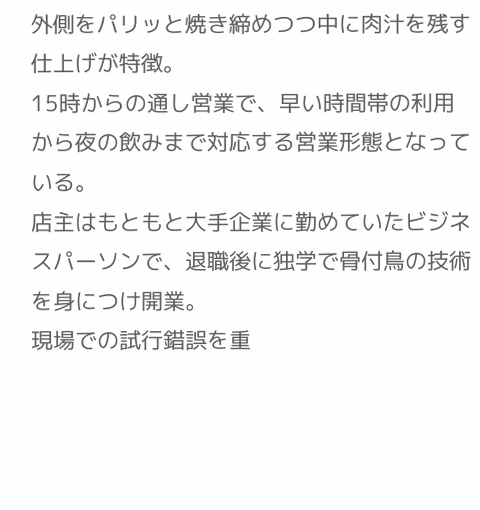外側をパリッと焼き締めつつ中に肉汁を残す仕上げが特徴。
15時からの通し営業で、早い時間帯の利用から夜の飲みまで対応する営業形態となっている。
店主はもともと大手企業に勤めていたビジネスパーソンで、退職後に独学で骨付鳥の技術を身につけ開業。
現場での試行錯誤を重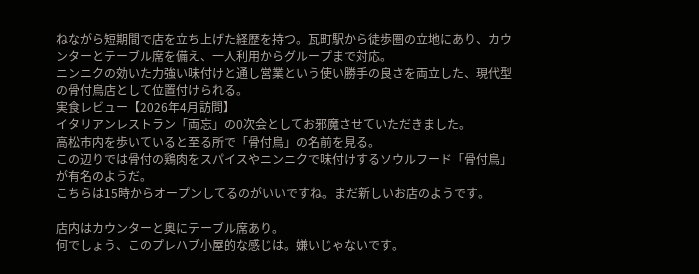ねながら短期間で店を立ち上げた経歴を持つ。瓦町駅から徒歩圏の立地にあり、カウンターとテーブル席を備え、一人利用からグループまで対応。
ニンニクの効いた力強い味付けと通し営業という使い勝手の良さを両立した、現代型の骨付鳥店として位置付けられる。
実食レビュー【2026年4月訪問】
イタリアンレストラン「両忘」の0次会としてお邪魔させていただきました。
高松市内を歩いていると至る所で「骨付鳥」の名前を見る。
この辺りでは骨付の鶏肉をスパイスやニンニクで味付けするソウルフード「骨付鳥」が有名のようだ。
こちらは15時からオープンしてるのがいいですね。まだ新しいお店のようです。

店内はカウンターと奥にテーブル席あり。
何でしょう、このプレハブ小屋的な感じは。嫌いじゃないです。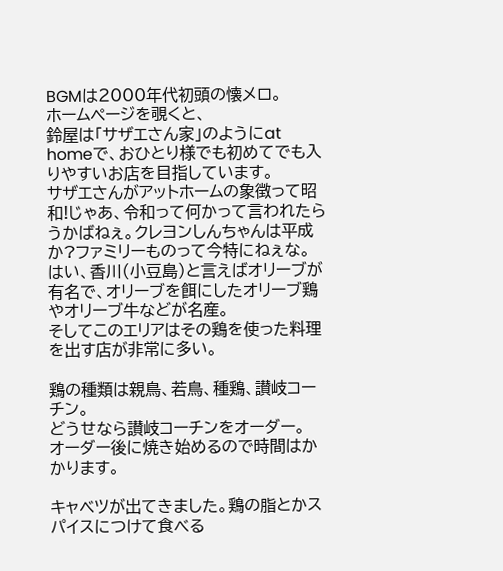BGMは2000年代初頭の懐メロ。
ホームページを覗くと、
鈴屋は「サザエさん家」のようにat homeで、おひとり様でも初めてでも入りやすいお店を目指しています。
サザエさんがアットホームの象徴って昭和!じゃあ、令和って何かって言われたらうかばねぇ。クレヨンしんちゃんは平成か?ファミリーものって今特にねぇな。
はい、香川(小豆島)と言えばオリーブが有名で、オリーブを餌にしたオリーブ鶏やオリーブ牛などが名産。
そしてこのエリアはその鶏を使った料理を出す店が非常に多い。

鶏の種類は親鳥、若鳥、種鶏、讃岐コーチン。
どうせなら讃岐コーチンをオーダー。
オーダー後に焼き始めるので時間はかかります。

キャベツが出てきました。鶏の脂とかスパイスにつけて食べる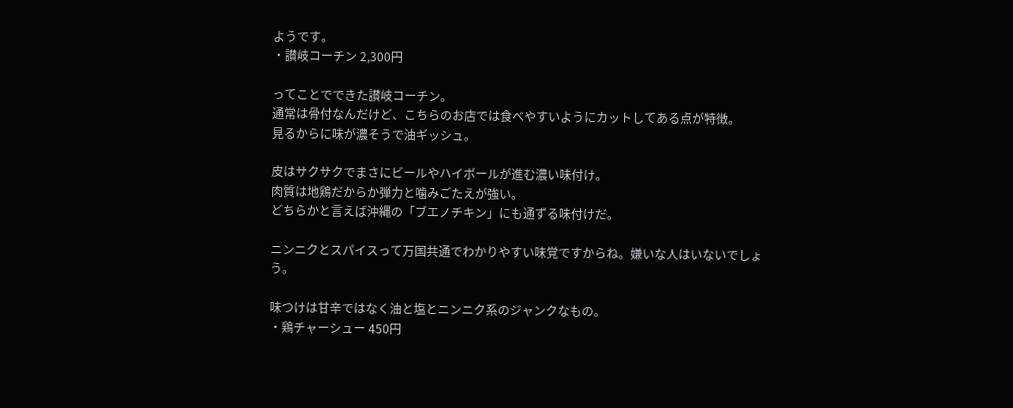ようです。
・讃岐コーチン 2,300円

ってことでできた讃岐コーチン。
通常は骨付なんだけど、こちらのお店では食べやすいようにカットしてある点が特徴。
見るからに味が濃そうで油ギッシュ。

皮はサクサクでまさにビールやハイボールが進む濃い味付け。
肉質は地鶏だからか弾力と噛みごたえが強い。
どちらかと言えば沖縄の「ブエノチキン」にも通ずる味付けだ。

ニンニクとスパイスって万国共通でわかりやすい味覚ですからね。嫌いな人はいないでしょう。

味つけは甘辛ではなく油と塩とニンニク系のジャンクなもの。
・鶏チャーシュー 450円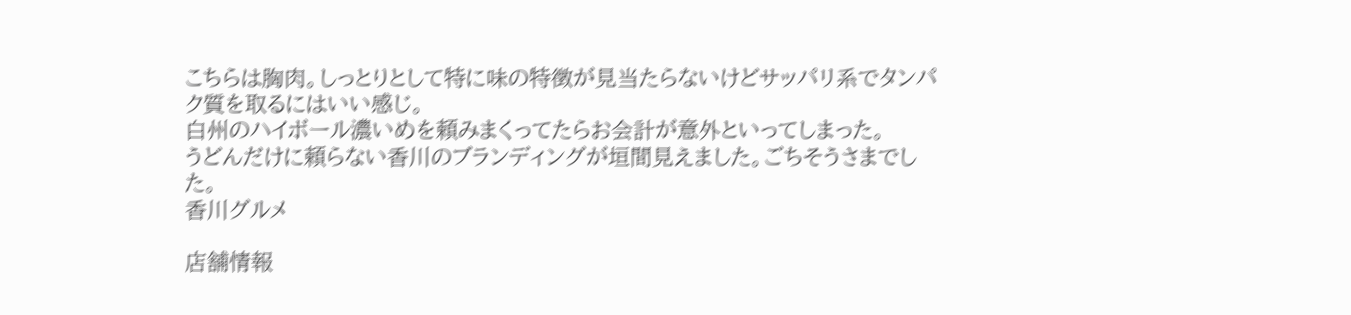こちらは胸肉。しっとりとして特に味の特徴が見当たらないけどサッパリ系でタンパク質を取るにはいい感じ。
白州のハイボール濃いめを頼みまくってたらお会計が意外といってしまった。
うどんだけに頼らない香川のブランディングが垣間見えました。ごちそうさまでした。
香川グルメ

店舗情報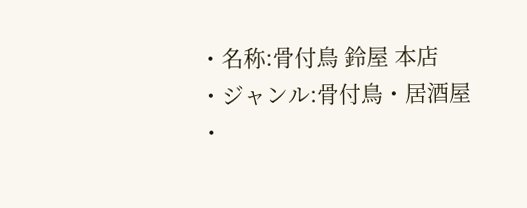・名称:骨付鳥 鈴屋 本店
・ジャンル:骨付鳥・居酒屋
・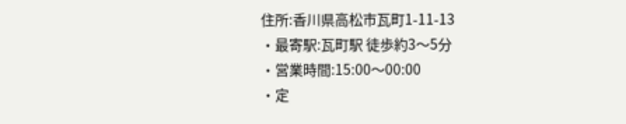住所:香川県高松市瓦町1-11-13
・最寄駅:瓦町駅 徒歩約3〜5分
・営業時間:15:00〜00:00
・定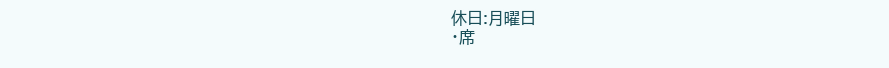休日:月曜日
・席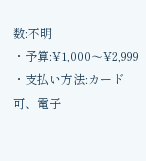数:不明
・予算:¥1,000〜¥2,999
・支払い方法:カード可、電子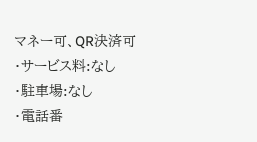マネー可、QR決済可
・サービス料:なし
・駐車場:なし
・電話番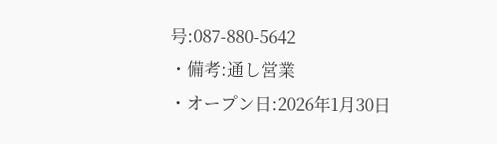号:087-880-5642
・備考:通し営業
・オープン日:2026年1月30日